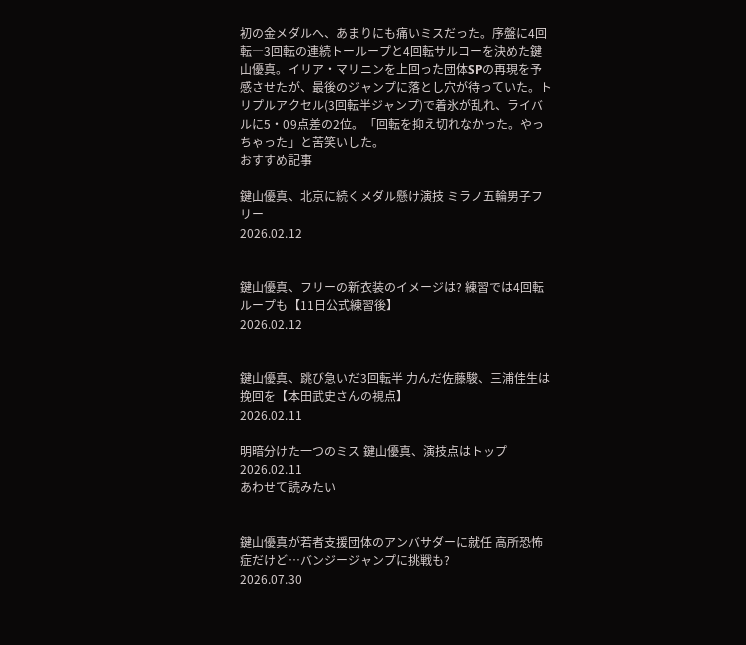初の金メダルへ、あまりにも痛いミスだった。序盤に4回転―3回転の連続トーループと4回転サルコーを決めた鍵山優真。イリア・マリニンを上回った団体SPの再現を予感させたが、最後のジャンプに落とし穴が待っていた。トリプルアクセル(3回転半ジャンプ)で着氷が乱れ、ライバルに5・09点差の2位。「回転を抑え切れなかった。やっちゃった」と苦笑いした。
おすすめ記事

鍵山優真、北京に続くメダル懸け演技 ミラノ五輪男子フリー
2026.02.12


鍵山優真、フリーの新衣装のイメージは? 練習では4回転ループも【11日公式練習後】
2026.02.12


鍵山優真、跳び急いだ3回転半 力んだ佐藤駿、三浦佳生は挽回を【本田武史さんの視点】
2026.02.11

明暗分けた一つのミス 鍵山優真、演技点はトップ
2026.02.11
あわせて読みたい


鍵山優真が若者支援団体のアンバサダーに就任 高所恐怖症だけど…バンジージャンプに挑戦も?
2026.07.30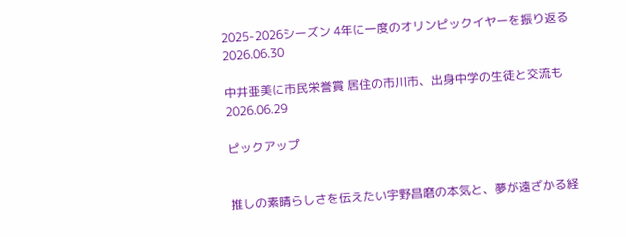2025-2026シーズン 4年に一度のオリンピックイヤーを振り返る
2026.06.30

中井亜美に市民栄誉賞 居住の市川市、出身中学の生徒と交流も
2026.06.29

ピックアップ


推しの素晴らしさを伝えたい宇野昌磨の本気と、夢が遠ざかる経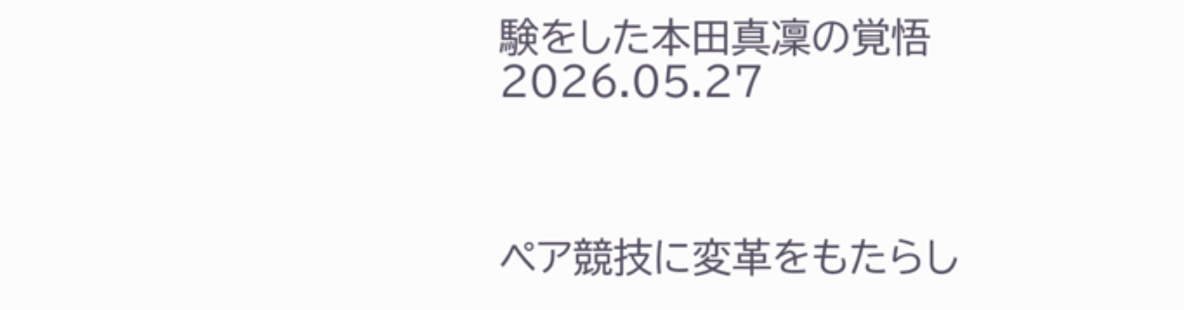験をした本田真凜の覚悟
2026.05.27



ペア競技に変革をもたらし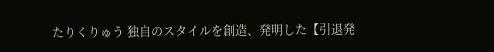たりくりゅう 独自のスタイルを創造、発明した【引退発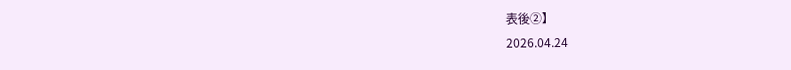表後②】
2026.04.24